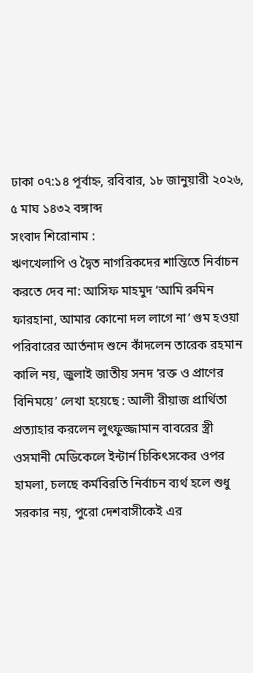ঢাকা ০৭:১৪ পূর্বাহ্ন, রবিবার, ১৮ জানুয়ারী ২০২৬, ৫ মাঘ ১৪৩২ বঙ্গাব্দ
সংবাদ শিরোনাম :
ঋণখেলাপি ও দ্বৈত নাগরিকদের শান্তিতে নির্বাচন করতে দেব না: আসিফ মাহমুদ ‘আমি রুমিন ফারহানা, আমার কোনো দল লাগে না’ গুম হওয়া পরিবারের আর্তনাদ শুনে কাঁদলেন তারেক রহমান কালি নয়, জুলাই জাতীয় সনদ ‘রক্ত ও প্রাণের বিনিময়ে’ লেখা হয়েছে : আলী রীয়াজ প্রার্থিতা প্রত্যাহার করলেন লুৎফুজ্জামান বাবরের স্ত্রী ওসমানী মেডিকেলে ইন্টার্ন চিকিৎসকের ওপর হামলা, চলছে কর্মবিরতি নির্বাচন ব্যর্থ হলে শুধু সরকার নয়, পুরো দেশবাসীকেই এর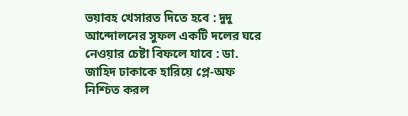ভয়াবহ খেসারত দিতে হবে : দুদু আন্দোলনের সুফল একটি দলের ঘরে নেওয়ার চেষ্টা বিফলে যাবে : ডা. জাহিদ ঢাকাকে হারিয়ে প্লে-অফ নিশ্চিত করল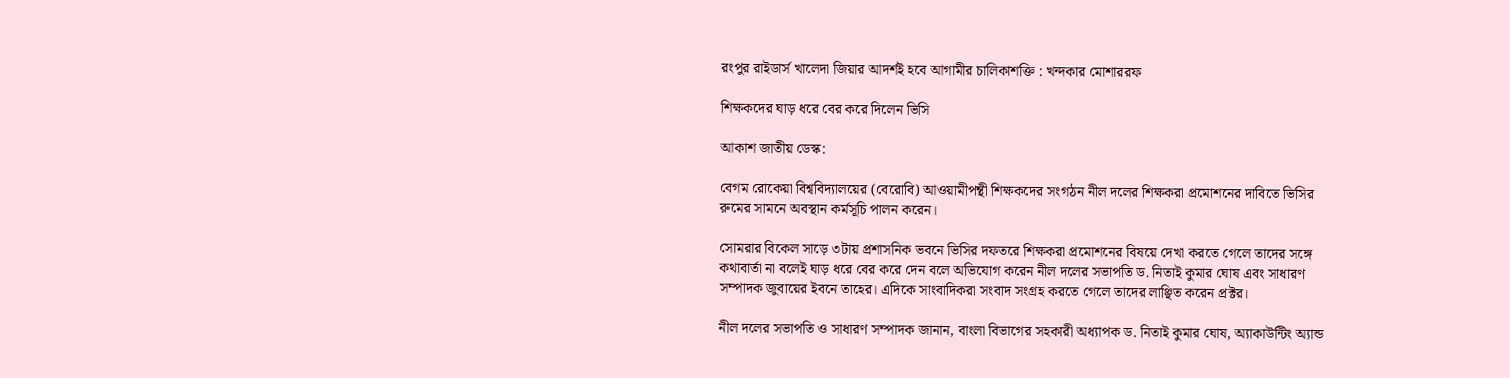রংপুর রাইডার্স খালেদা জিয়ার আদর্শই হবে আগামীর চালিকাশক্তি : খন্দকার মোশাররফ

শিক্ষকদের ঘাড় ধরে বের করে দিলেন ভিসি

আকাশ জাতীয় ডেস্ক:

বেগম রোকেয়া বিশ্ববিদ্যালয়ের (বেরোবি) আওয়ামীপন্থী শিক্ষকদের সংগঠন নীল দলের শিক্ষকরা প্রমোশনের দাবিতে ভিসির রুমের সামনে অবস্থান কর্মসূচি পালন করেন।

সোমরার বিকেল সাড়ে ৩টায় প্রশাসনিক ভবনে ভিসির দফতরে শিক্ষকরা প্রমোশনের বিষয়ে দেখা করতে গেলে তাদের সঙ্গে কথাবার্তা না বলেই ঘাড় ধরে বের করে দেন বলে অভিযোগ করেন নীল দলের সভাপতি ড. নিতাই কুমার ঘোষ এবং সাধারণ সম্পাদক জুবায়ের ইবনে তাহের। এদিকে সাংবাদিকরা সংবাদ সংগ্রহ করতে গেলে তাদের লাঞ্ছিত করেন প্রক্টর।

নীল দলের সভাপতি ও সাধারণ সম্পাদক জানান, বাংলা বিভাগের সহকারী অধ্যাপক ড. নিতাই কুমার ঘোষ, অ্যাকাউন্টিং অ্যান্ড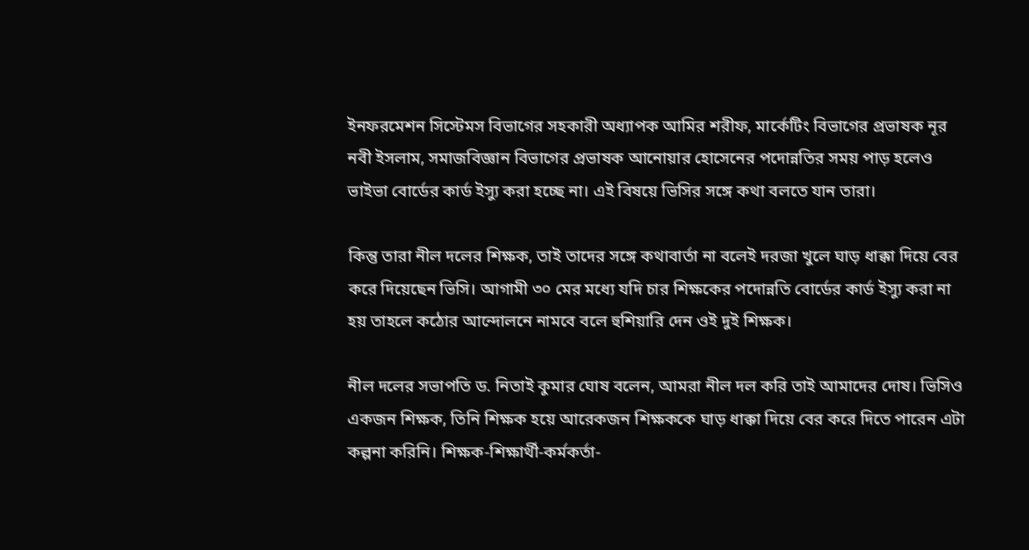ইনফরমেশন সিস্টেমস বিভাগের সহকারী অধ্যাপক আমির শরীফ, মার্কেটিং বিভাগের প্রভাষক নূর নবী ইসলাম, সমাজবিজ্ঞান বিভাগের প্রভাষক আনোয়ার হোসেনের পদোন্নতির সময় পাড় হলেও ভাইভা বোর্ডের কার্ড ইস্যু করা হচ্ছে না। এই বিষয়ে ভিসির সঙ্গে কথা বলতে যান তারা।

কিন্তু তারা নীল দলের শিক্ষক, তাই তাদের সঙ্গে কথাবার্তা না বলেই দরজা খুলে ঘাড় ধাক্কা দিয়ে বের করে দিয়েছেন ভিসি। আগামী ৩০ মের মধ্যে যদি চার শিক্ষকের পদোন্নতি বোর্ডের কার্ড ইস্যু করা না হয় তাহলে কঠোর আন্দোলনে নামবে বলে হুশিয়ারি দেন ওই দুই শিক্ষক।

নীল দলের সভাপতি ড. নিতাই কুমার ঘোষ বলেন, আমরা নীল দল করি তাই আমাদের দোষ। ভিসিও একজন শিক্ষক, তিনি শিক্ষক হয়ে আরেকজন শিক্ষককে ঘাড় ধাক্কা দিয়ে বের করে দিতে পারেন এটা কল্পনা করিনি। শিক্ষক-শিক্ষার্থী-কর্মকর্তা-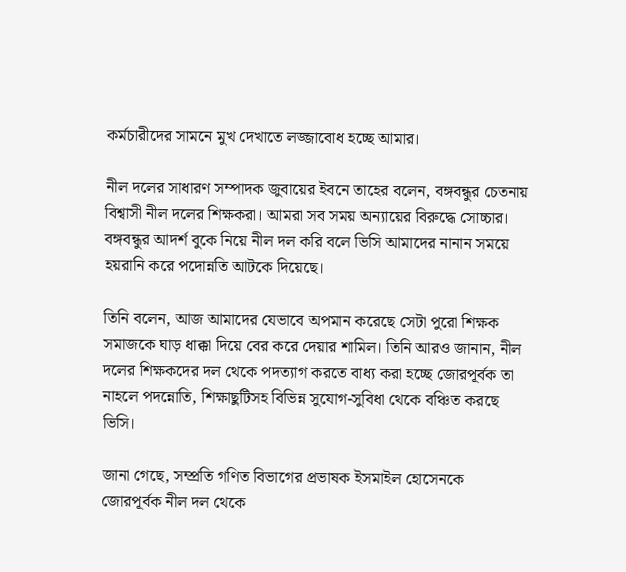কর্মচারীদের সামনে মুখ দেখাতে লজ্জাবোধ হচ্ছে আমার।

নীল দলের সাধারণ সম্পাদক জুবায়ের ইবনে তাহের বলেন, বঙ্গবন্ধুর চেতনায় বিশ্বাসী নীল দলের শিক্ষকরা। আমরা সব সময় অন্যায়ের বিরুদ্ধে সোচ্চার। বঙ্গবন্ধুর আদর্শ বুকে নিয়ে নীল দল করি বলে ভিসি আমাদের নানান সময়ে হয়রানি করে পদোন্নতি আটকে দিয়েছে।

তিনি বলেন, আজ আমাদের যেভাবে অপমান করেছে সেটা পুরো শিক্ষক সমাজকে ঘাড় ধাক্কা দিয়ে বের করে দেয়ার শামিল। তিনি আরও জানান, নীল দলের শিক্ষকদের দল থেকে পদত্যাগ করতে বাধ্য করা হচ্ছে জোরপূর্বক তা নাহলে পদন্নোতি, শিক্ষাছুটিসহ বিভিন্ন সুযোগ-সুবিধা থেকে বঞ্চিত করছে ভিসি।

জানা গেছে, সম্প্রতি গণিত বিভাগের প্রভাষক ইসমাইল হোসেনকে জোরপূর্বক নীল দল থেকে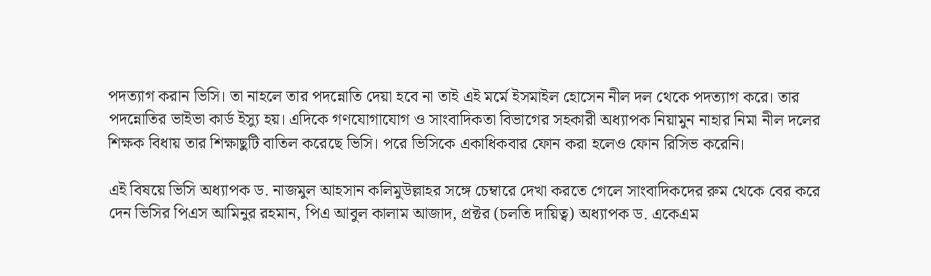পদত্যাগ করান ভিসি। তা নাহলে তার পদন্নোতি দেয়া হবে না তাই এই মর্মে ইসমাইল হোসেন নীল দল থেকে পদত্যাগ করে। তার পদন্নোতির ভাইভা কার্ড ইস্যু হয়। এদিকে গণযোগাযোগ ও সাংবাদিকতা বিভাগের সহকারী অধ্যাপক নিয়ামুন নাহার নিমা নীল দলের শিক্ষক বিধায় তার শিক্ষাছুটি বাতিল করেছে ভিসি। পরে ভিসিকে একাধিকবার ফোন করা হলেও ফোন রিসিভ করেনি।

এই বিষয়ে ভিসি অধ্যাপক ড. নাজমুল আহসান কলিমুউল্লাহর সঙ্গে চেম্বারে দেখা করতে গেলে সাংবাদিকদের রুম থেকে বের করে দেন ভিসির পিএস আমিনুর রহমান, পিএ আবুল কালাম আজাদ, প্রক্টর (চলতি দায়িত্ব) অধ্যাপক ড. একেএম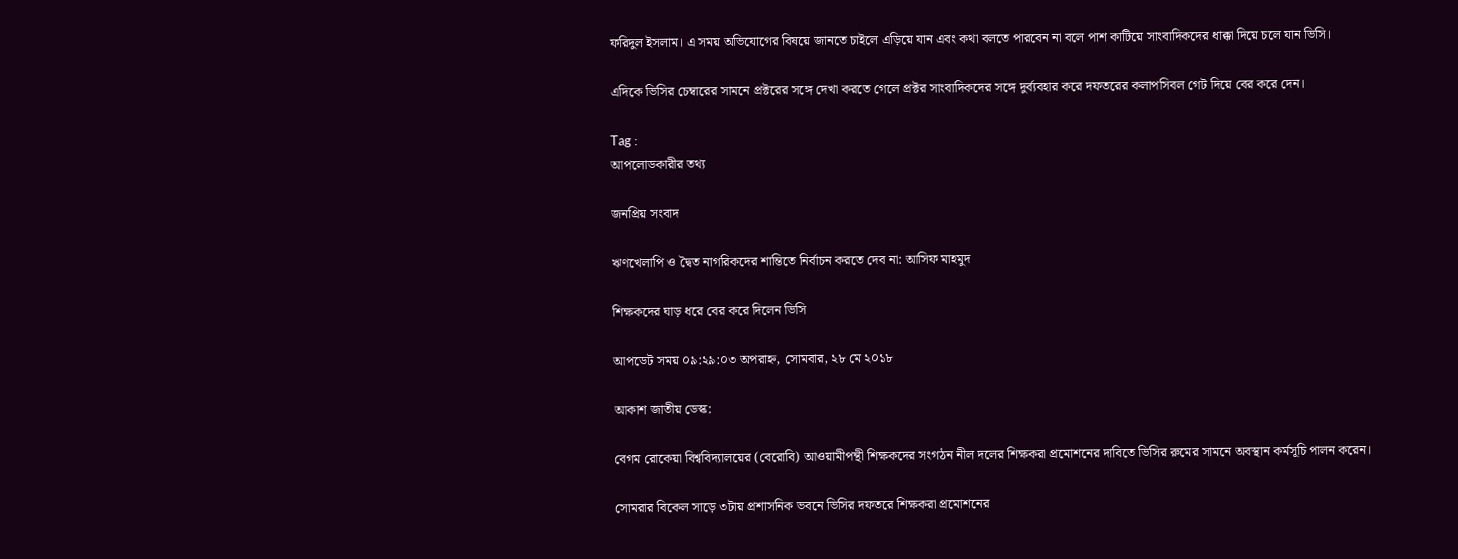ফরিদুল ইসলাম। এ সময় অভিযোগের বিষয়ে জানতে চাইলে এড়িয়ে যান এবং কথা বলতে পারবেন না বলে পাশ কাটিয়ে সাংবাদিকদের ধাক্কা দিয়ে চলে যান ভিসি।

এদিকে ভিসির চেম্বারের সামনে প্রক্টরের সঙ্গে দেখা করতে গেলে প্রক্টর সাংবাদিকদের সঙ্গে দুর্ব্যবহার করে দফতরের কলাপসিবল গেট দিয়ে বের করে দেন।

Tag :
আপলোডকারীর তথ্য

জনপ্রিয় সংবাদ

ঋণখেলাপি ও দ্বৈত নাগরিকদের শান্তিতে নির্বাচন করতে দেব না: আসিফ মাহমুদ

শিক্ষকদের ঘাড় ধরে বের করে দিলেন ভিসি

আপডেট সময় ০৯:২৯:০৩ অপরাহ্ন, সোমবার, ২৮ মে ২০১৮

আকাশ জাতীয় ডেস্ক:

বেগম রোকেয়া বিশ্ববিদ্যালয়ের (বেরোবি) আওয়ামীপন্থী শিক্ষকদের সংগঠন নীল দলের শিক্ষকরা প্রমোশনের দাবিতে ভিসির রুমের সামনে অবস্থান কর্মসূচি পালন করেন।

সোমরার বিকেল সাড়ে ৩টায় প্রশাসনিক ভবনে ভিসির দফতরে শিক্ষকরা প্রমোশনের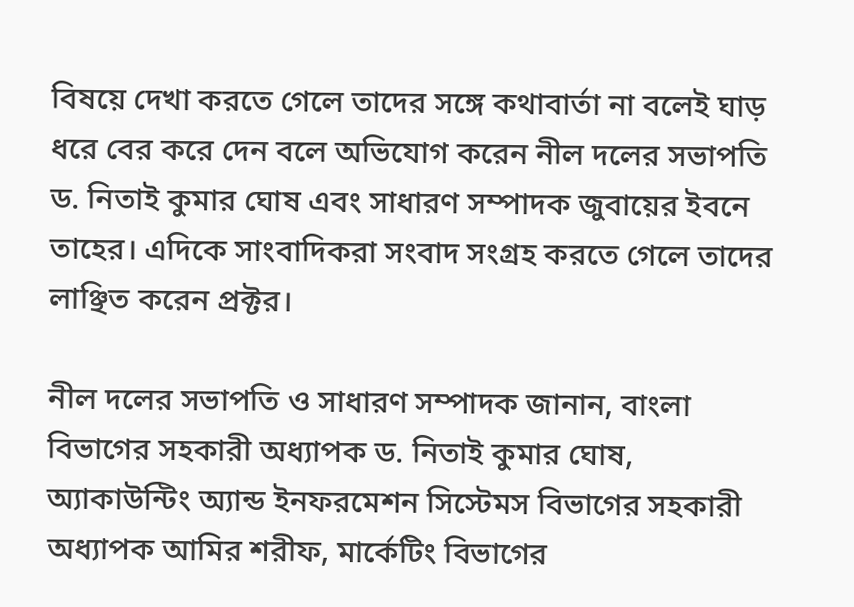বিষয়ে দেখা করতে গেলে তাদের সঙ্গে কথাবার্তা না বলেই ঘাড় ধরে বের করে দেন বলে অভিযোগ করেন নীল দলের সভাপতি ড. নিতাই কুমার ঘোষ এবং সাধারণ সম্পাদক জুবায়ের ইবনে তাহের। এদিকে সাংবাদিকরা সংবাদ সংগ্রহ করতে গেলে তাদের লাঞ্ছিত করেন প্রক্টর।

নীল দলের সভাপতি ও সাধারণ সম্পাদক জানান, বাংলা বিভাগের সহকারী অধ্যাপক ড. নিতাই কুমার ঘোষ, অ্যাকাউন্টিং অ্যান্ড ইনফরমেশন সিস্টেমস বিভাগের সহকারী অধ্যাপক আমির শরীফ, মার্কেটিং বিভাগের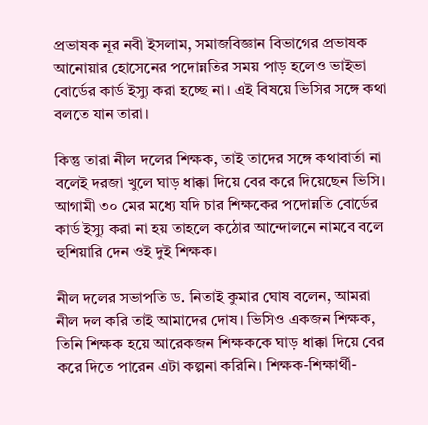প্রভাষক নূর নবী ইসলাম, সমাজবিজ্ঞান বিভাগের প্রভাষক আনোয়ার হোসেনের পদোন্নতির সময় পাড় হলেও ভাইভা বোর্ডের কার্ড ইস্যু করা হচ্ছে না। এই বিষয়ে ভিসির সঙ্গে কথা বলতে যান তারা।

কিন্তু তারা নীল দলের শিক্ষক, তাই তাদের সঙ্গে কথাবার্তা না বলেই দরজা খুলে ঘাড় ধাক্কা দিয়ে বের করে দিয়েছেন ভিসি। আগামী ৩০ মের মধ্যে যদি চার শিক্ষকের পদোন্নতি বোর্ডের কার্ড ইস্যু করা না হয় তাহলে কঠোর আন্দোলনে নামবে বলে হুশিয়ারি দেন ওই দুই শিক্ষক।

নীল দলের সভাপতি ড. নিতাই কুমার ঘোষ বলেন, আমরা নীল দল করি তাই আমাদের দোষ। ভিসিও একজন শিক্ষক, তিনি শিক্ষক হয়ে আরেকজন শিক্ষককে ঘাড় ধাক্কা দিয়ে বের করে দিতে পারেন এটা কল্পনা করিনি। শিক্ষক-শিক্ষার্থী-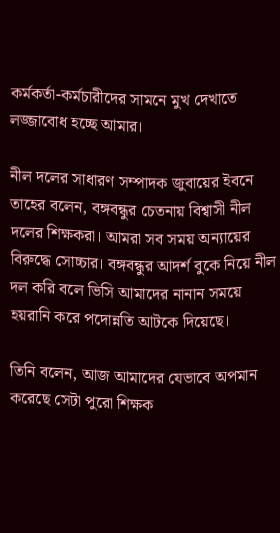কর্মকর্তা-কর্মচারীদের সামনে মুখ দেখাতে লজ্জাবোধ হচ্ছে আমার।

নীল দলের সাধারণ সম্পাদক জুবায়ের ইবনে তাহের বলেন, বঙ্গবন্ধুর চেতনায় বিশ্বাসী নীল দলের শিক্ষকরা। আমরা সব সময় অন্যায়ের বিরুদ্ধে সোচ্চার। বঙ্গবন্ধুর আদর্শ বুকে নিয়ে নীল দল করি বলে ভিসি আমাদের নানান সময়ে হয়রানি করে পদোন্নতি আটকে দিয়েছে।

তিনি বলেন, আজ আমাদের যেভাবে অপমান করেছে সেটা পুরো শিক্ষক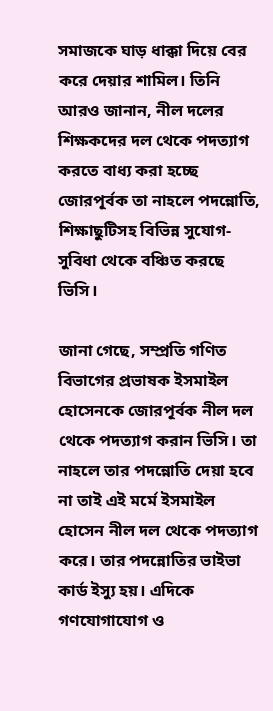সমাজকে ঘাড় ধাক্কা দিয়ে বের করে দেয়ার শামিল। তিনি আরও জানান, নীল দলের শিক্ষকদের দল থেকে পদত্যাগ করতে বাধ্য করা হচ্ছে জোরপূর্বক তা নাহলে পদন্নোতি, শিক্ষাছুটিসহ বিভিন্ন সুযোগ-সুবিধা থেকে বঞ্চিত করছে ভিসি।

জানা গেছে, সম্প্রতি গণিত বিভাগের প্রভাষক ইসমাইল হোসেনকে জোরপূর্বক নীল দল থেকে পদত্যাগ করান ভিসি। তা নাহলে তার পদন্নোতি দেয়া হবে না তাই এই মর্মে ইসমাইল হোসেন নীল দল থেকে পদত্যাগ করে। তার পদন্নোতির ভাইভা কার্ড ইস্যু হয়। এদিকে গণযোগাযোগ ও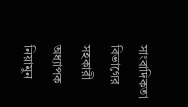সাংবাদিকতা বিভাগের সহকারী অধ্যাপক নিয়ামুন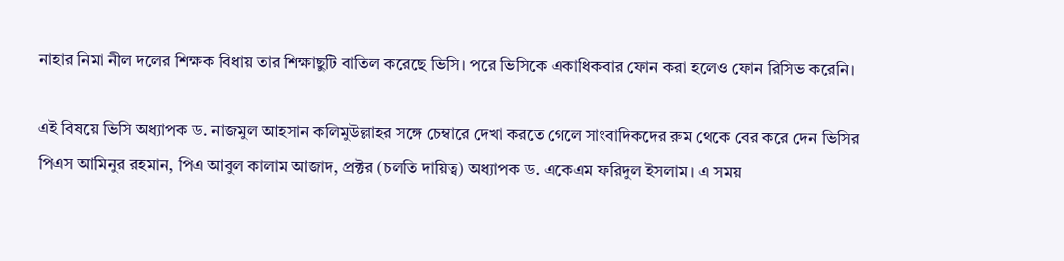নাহার নিমা নীল দলের শিক্ষক বিধায় তার শিক্ষাছুটি বাতিল করেছে ভিসি। পরে ভিসিকে একাধিকবার ফোন করা হলেও ফোন রিসিভ করেনি।

এই বিষয়ে ভিসি অধ্যাপক ড. নাজমুল আহসান কলিমুউল্লাহর সঙ্গে চেম্বারে দেখা করতে গেলে সাংবাদিকদের রুম থেকে বের করে দেন ভিসির পিএস আমিনুর রহমান, পিএ আবুল কালাম আজাদ, প্রক্টর (চলতি দায়িত্ব) অধ্যাপক ড. একেএম ফরিদুল ইসলাম। এ সময়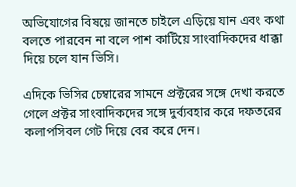অভিযোগের বিষয়ে জানতে চাইলে এড়িয়ে যান এবং কথা বলতে পারবেন না বলে পাশ কাটিয়ে সাংবাদিকদের ধাক্কা দিয়ে চলে যান ভিসি।

এদিকে ভিসির চেম্বারের সামনে প্রক্টরের সঙ্গে দেখা করতে গেলে প্রক্টর সাংবাদিকদের সঙ্গে দুর্ব্যবহার করে দফতরের কলাপসিবল গেট দিয়ে বের করে দেন।